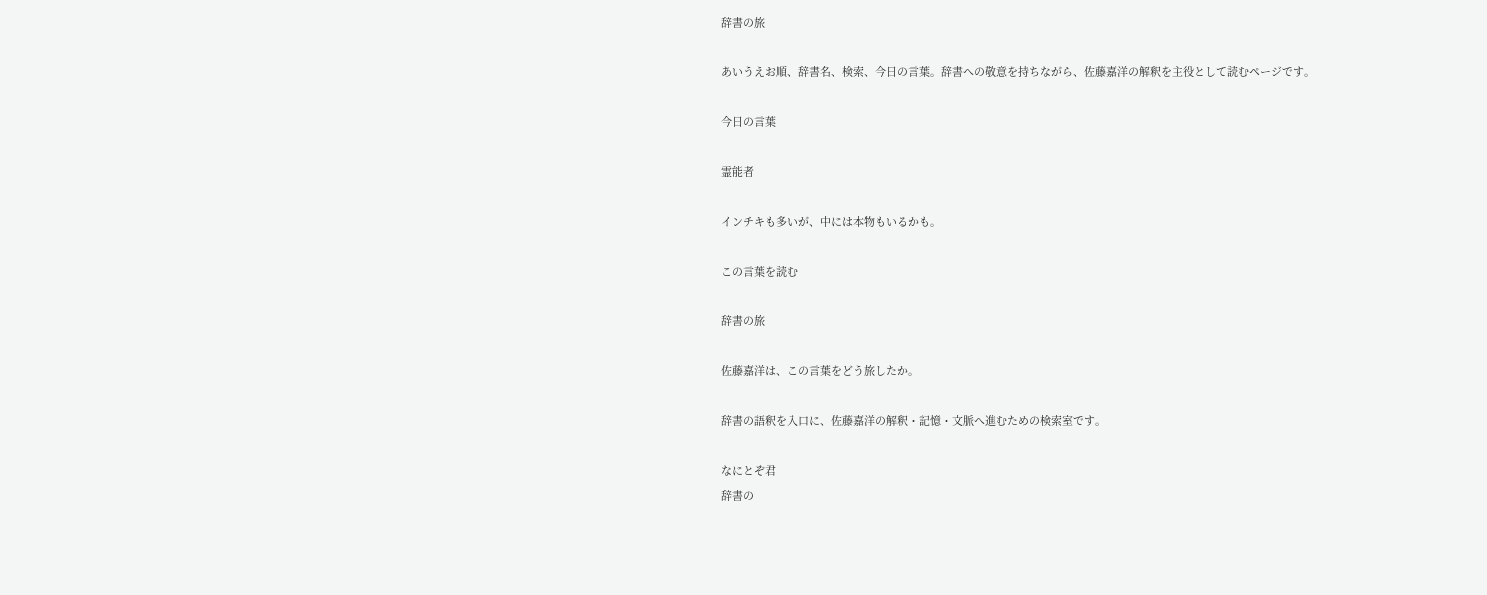辞書の旅

あいうえお順、辞書名、検索、今日の言葉。辞書への敬意を持ちながら、佐藤嘉洋の解釈を主役として読むページです。

今日の言葉

霊能者

インチキも多いが、中には本物もいるかも。

この言葉を読む

辞書の旅

佐藤嘉洋は、この言葉をどう旅したか。

辞書の語釈を入口に、佐藤嘉洋の解釈・記憶・文脈へ進むための検索室です。

なにとぞ君
辞書の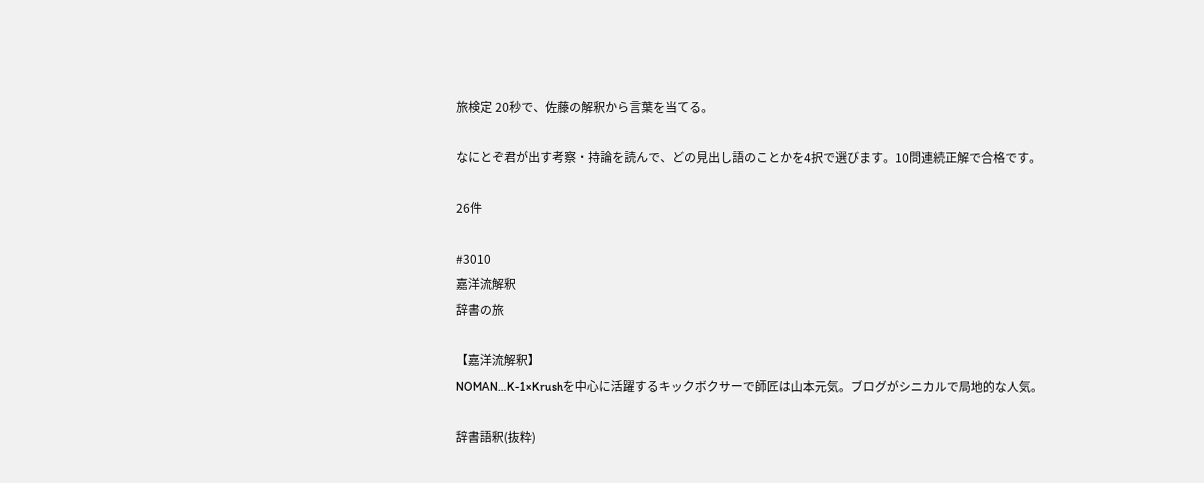旅検定 20秒で、佐藤の解釈から言葉を当てる。

なにとぞ君が出す考察・持論を読んで、どの見出し語のことかを4択で選びます。10問連続正解で合格です。

26件

#3010
嘉洋流解釈
辞書の旅

【嘉洋流解釈】
NOMAN…K-1×Krushを中心に活躍するキックボクサーで師匠は山本元気。ブログがシニカルで局地的な人気。

辞書語釈(抜粋)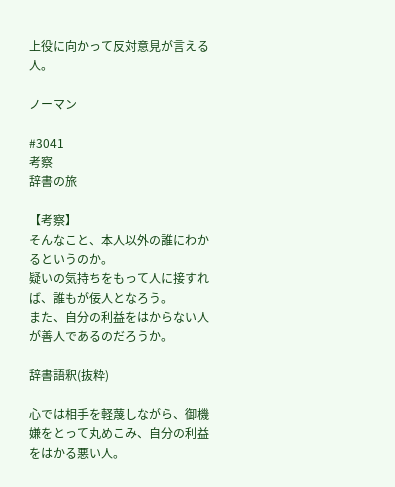上役に向かって反対意見が言える人。

ノーマン

#3041
考察
辞書の旅

【考察】
そんなこと、本人以外の誰にわかるというのか。
疑いの気持ちをもって人に接すれば、誰もが佞人となろう。
また、自分の利益をはからない人が善人であるのだろうか。

辞書語釈(抜粋)

心では相手を軽蔑しながら、御機嫌をとって丸めこみ、自分の利益をはかる悪い人。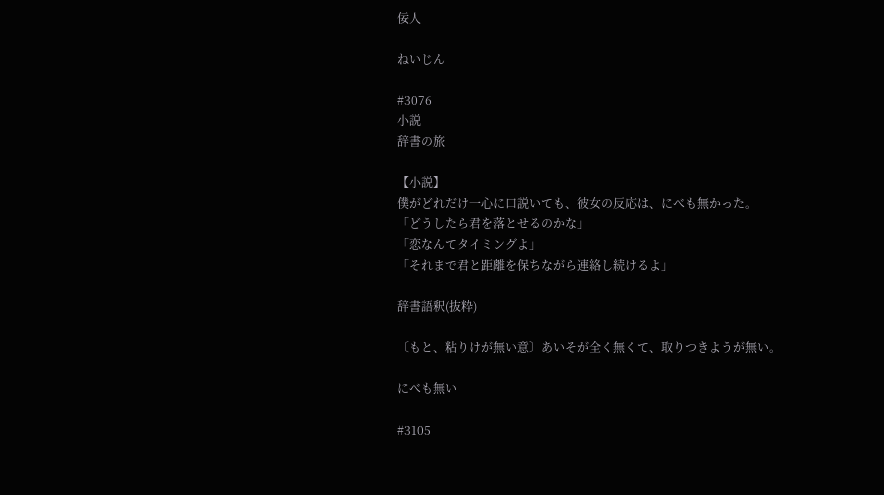佞人

ねいじん

#3076
小説
辞書の旅

【小説】
僕がどれだけ一心に口説いても、彼女の反応は、にべも無かった。
「どうしたら君を落とせるのかな」
「恋なんてタイミングよ」
「それまで君と距離を保ちながら連絡し続けるよ」

辞書語釈(抜粋)

〔もと、粘りけが無い意〕あいそが全く無くて、取りつきようが無い。

にべも無い

#3105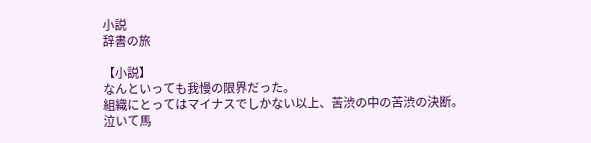小説
辞書の旅

【小説】
なんといっても我慢の限界だった。
組織にとってはマイナスでしかない以上、苦渋の中の苦渋の決断。
泣いて馬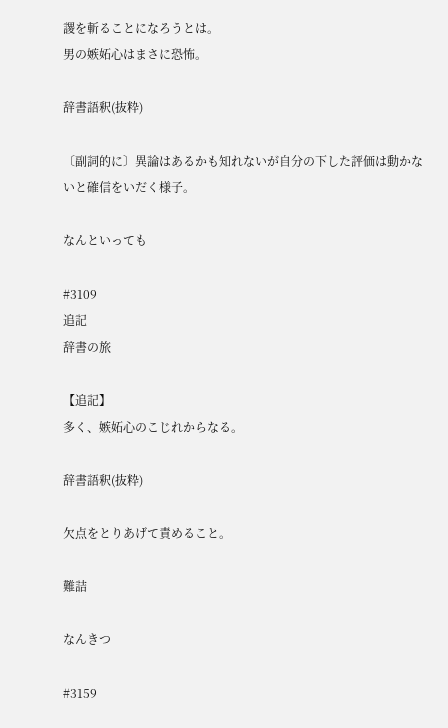謖を斬ることになろうとは。
男の嫉妬心はまさに恐怖。

辞書語釈(抜粋)

〔副詞的に〕異論はあるかも知れないが自分の下した評価は動かないと確信をいだく様子。

なんといっても

#3109
追記
辞書の旅

【追記】
多く、嫉妬心のこじれからなる。

辞書語釈(抜粋)

欠点をとりあげて責めること。

難詰

なんきつ

#3159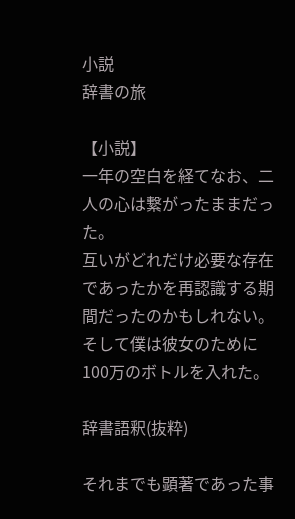小説
辞書の旅

【小説】
一年の空白を経てなお、二人の心は繋がったままだった。
互いがどれだけ必要な存在であったかを再認識する期間だったのかもしれない。
そして僕は彼女のために100万のボトルを入れた。

辞書語釈(抜粋)

それまでも顕著であった事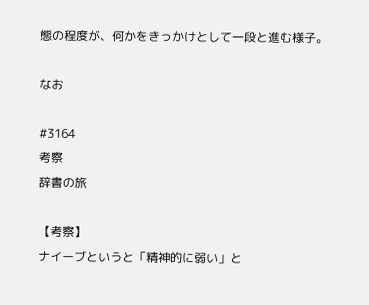態の程度が、何かをきっかけとして一段と進む様子。

なお

#3164
考察
辞書の旅

【考察】
ナイーブというと「精神的に弱い」と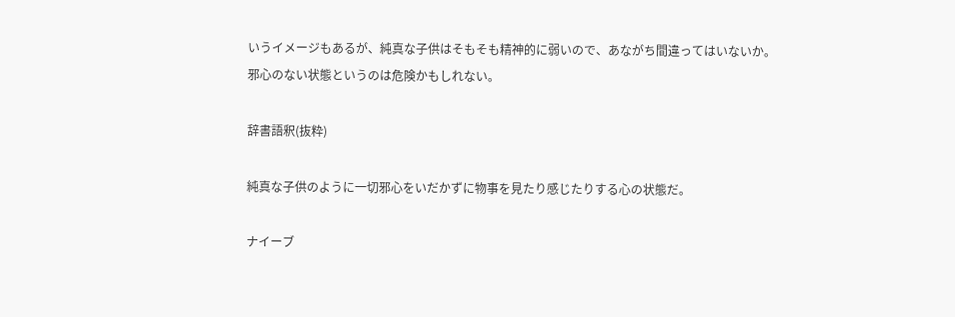いうイメージもあるが、純真な子供はそもそも精神的に弱いので、あながち間違ってはいないか。
邪心のない状態というのは危険かもしれない。

辞書語釈(抜粋)

純真な子供のように一切邪心をいだかずに物事を見たり感じたりする心の状態だ。

ナイーブ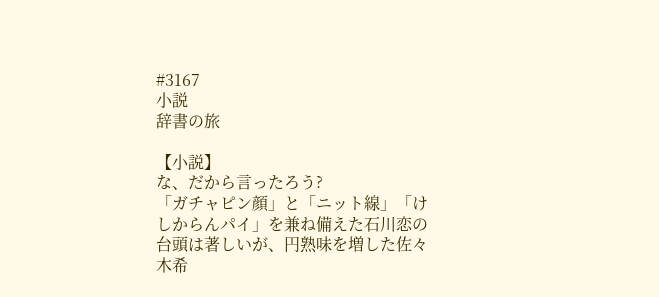#3167
小説
辞書の旅

【小説】
な、だから言ったろう?
「ガチャピン顔」と「ニット線」「けしからんパイ」を兼ね備えた石川恋の台頭は著しいが、円熟味を増した佐々木希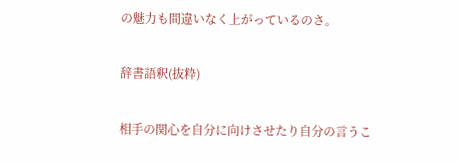の魅力も間違いなく上がっているのさ。

辞書語釈(抜粋)

相手の関心を自分に向けさせたり自分の言うこ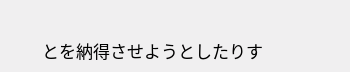とを納得させようとしたりす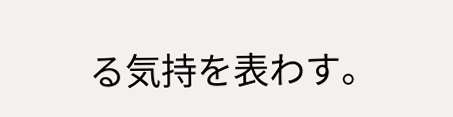る気持を表わす。